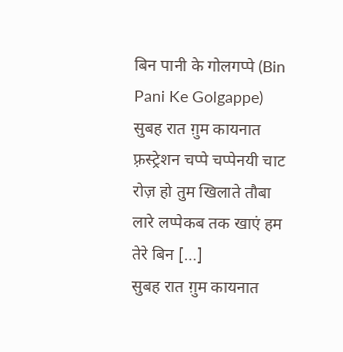बिन पानी के गोलगप्पे (Bin Pani Ke Golgappe)
सुबह रात ग़ुम कायनात फ़्रस्ट्रेशन चप्पे चप्पेनयी चाट रोज़ हो तुम खिलाते तौबा लारे लप्पेकब तक खाएं हम तेरे बिन […]
सुबह रात ग़ुम कायनात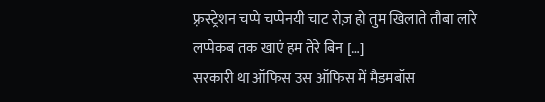फ़्रस्ट्रेशन चप्पे चप्पेनयी चाट रोज़ हो तुम खिलाते तौबा लारे लप्पेकब तक खाएं हम तेरे बिन […]
सरकारी था ऑफिस उस ऑफिस में मैडमबॉस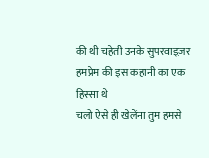की थी चहेती उनके सुपरवाइज़र हमप्रेम की इस कहानी का एक हिस्सा थे
चलो ऐसे ही खेलेंना तुम हमसे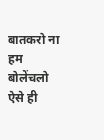बातकरो ना हम बोलेंचलो ऐसे ही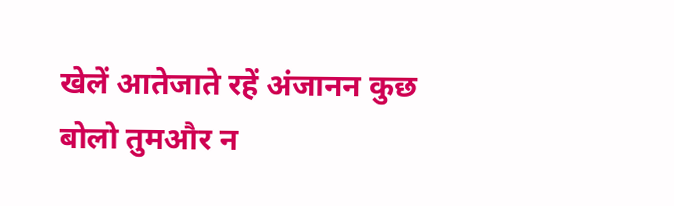खेलें आतेजाते रहें अंजानन कुछ बोलो तुमऔर न